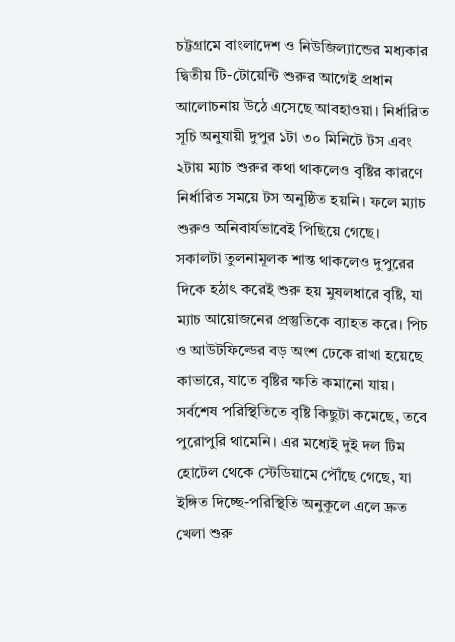চট্টগ্রামে বাংলাদেশ ও নিউজিল্যান্ডের মধ্যকার দ্বিতীয় টি-টোয়েন্টি শুরুর আগেই প্রধান আলোচনায় উঠে এসেছে আবহাওয়া। নির্ধারিত সূচি অনুযায়ী দুপুর ১টা ৩০ মিনিটে টস এবং ২টায় ম্যাচ শুরুর কথা থাকলেও বৃষ্টির কারণে নির্ধারিত সময়ে টস অনুষ্ঠিত হয়নি। ফলে ম্যাচ শুরুও অনিবার্যভাবেই পিছিয়ে গেছে।
সকালটা তুলনামূলক শান্ত থাকলেও দুপুরের দিকে হঠাৎ করেই শুরু হয় মুষলধারে বৃষ্টি, যা ম্যাচ আয়োজনের প্রস্তুতিকে ব্যাহত করে। পিচ ও আউটফিল্ডের বড় অংশ ঢেকে রাখা হয়েছে কাভারে, যাতে বৃষ্টির ক্ষতি কমানো যায়।
সর্বশেষ পরিস্থিতিতে বৃষ্টি কিছুটা কমেছে, তবে পুরোপুরি থামেনি। এর মধ্যেই দুই দল টিম হোটেল থেকে স্টেডিয়ামে পৌঁছে গেছে, যা ইঙ্গিত দিচ্ছে-পরিস্থিতি অনুকূলে এলে দ্রুত খেলা শুরু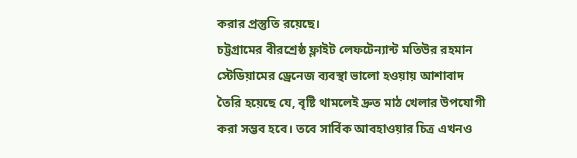করার প্রস্তুতি রয়েছে।
চট্টগ্রামের বীরশ্রেষ্ঠ ফ্লাইট লেফটেন্যান্ট মতিউর রহমান স্টেডিয়ামের ড্রেনেজ ব্যবস্থা ভালো হওয়ায় আশাবাদ তৈরি হয়েছে যে, বৃষ্টি থামলেই দ্রুত মাঠ খেলার উপযোগী করা সম্ভব হবে। তবে সার্বিক আবহাওয়ার চিত্র এখনও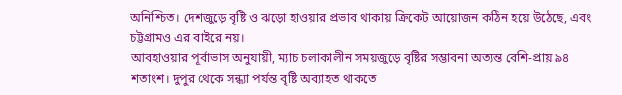অনিশ্চিত। দেশজুড়ে বৃষ্টি ও ঝড়ো হাওয়ার প্রভাব থাকায় ক্রিকেট আয়োজন কঠিন হয়ে উঠেছে, এবং চট্টগ্রামও এর বাইরে নয়।
আবহাওয়ার পূর্বাভাস অনুযায়ী, ম্যাচ চলাকালীন সময়জুড়ে বৃষ্টির সম্ভাবনা অত্যন্ত বেশি-প্রায় ৯৪ শতাংশ। দুপুর থেকে সন্ধ্যা পর্যন্ত বৃষ্টি অব্যাহত থাকতে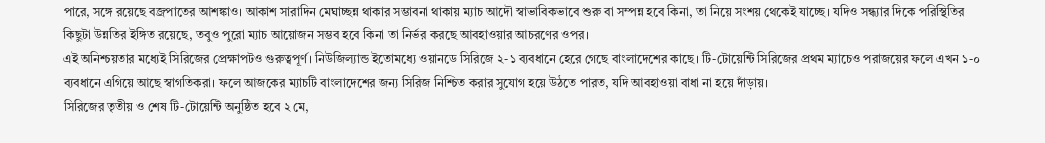পারে, সঙ্গে রয়েছে বজ্রপাতের আশঙ্কাও। আকাশ সারাদিন মেঘাচ্ছন্ন থাকার সম্ভাবনা থাকায় ম্যাচ আদৌ স্বাভাবিকভাবে শুরু বা সম্পন্ন হবে কিনা, তা নিয়ে সংশয় থেকেই যাচ্ছে। যদিও সন্ধ্যার দিকে পরিস্থিতির কিছুটা উন্নতির ইঙ্গিত রয়েছে, তবুও পুরো ম্যাচ আয়োজন সম্ভব হবে কিনা তা নির্ভর করছে আবহাওয়ার আচরণের ওপর।
এই অনিশ্চয়তার মধ্যেই সিরিজের প্রেক্ষাপটও গুরুত্বপূর্ণ। নিউজিল্যান্ড ইতোমধ্যে ওয়ানডে সিরিজে ২-১ ব্যবধানে হেরে গেছে বাংলাদেশের কাছে। টি-টোয়েন্টি সিরিজের প্রথম ম্যাচেও পরাজয়ের ফলে এখন ১-০ ব্যবধানে এগিয়ে আছে স্বাগতিকরা। ফলে আজকের ম্যাচটি বাংলাদেশের জন্য সিরিজ নিশ্চিত করার সুযোগ হয়ে উঠতে পারত, যদি আবহাওয়া বাধা না হয়ে দাঁড়ায়।
সিরিজের তৃতীয় ও শেষ টি-টোয়েন্টি অনুষ্ঠিত হবে ২ মে,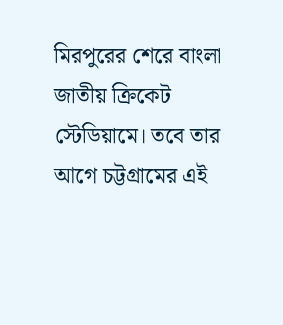মিরপুরের শেরে বাংলা জাতীয় ক্রিকেট স্টেডিয়ামে। তবে তার আগে চট্টগ্রামের এই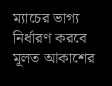ম্যাচের ভাগ্য নির্ধারণ করবে মূলত আকাশের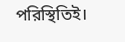পরিস্থিতিই।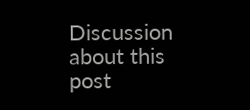Discussion about this post